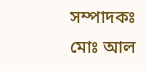সম্পাদকঃ মোঃ আল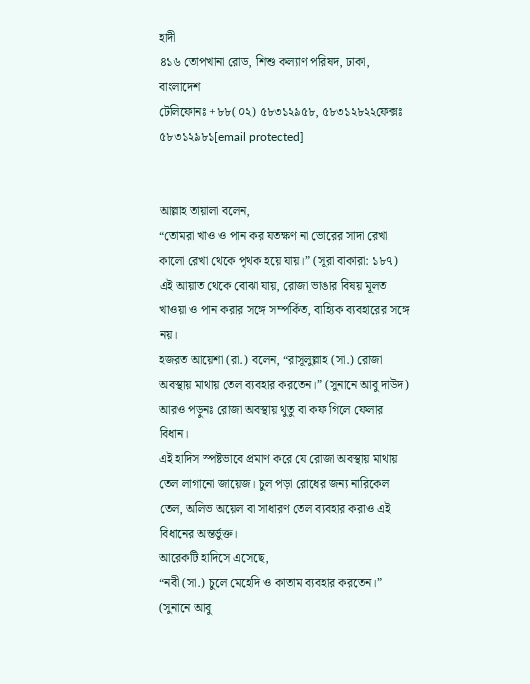হাদী
৪১৬ তোপখানা রোড, শিশু কল্যাণ পরিষদ, ঢাকা, বাংলাদেশ
টেলিফোনঃ +৮৮(০২) ৫৮৩১২৯৫৮, ৫৮৩১২৮২২ফেক্সঃ ৫৮৩১২৯৮১[email protected]


আল্লাহ তায়ালা বলেন,
“তোমরা খাও ও পান কর যতক্ষণ না ভোরের সাদা রেখা কালো রেখা থেকে পৃথক হয়ে যায়।” (সূরা বাকারা: ১৮৭)
এই আয়াত থেকে বোঝা যায়, রোজা ভাঙার বিষয় মূলত খাওয়া ও পান করার সঙ্গে সম্পর্কিত, বাহ্যিক ব্যবহারের সঙ্গে নয়।
হজরত আয়েশা (রা.) বলেন, “রাসূলুল্লাহ (সা.) রোজা অবস্থায় মাথায় তেল ব্যবহার করতেন।” (সুনানে আবু দাউদ)
আরও পড়ুনঃ রোজা অবস্থায় থুতু বা কফ গিলে ফেলার বিধান।
এই হাদিস স্পষ্টভাবে প্রমাণ করে যে রোজা অবস্থায় মাথায় তেল লাগানো জায়েজ। চুল পড়া রোধের জন্য নারিকেল তেল, অলিভ অয়েল বা সাধারণ তেল ব্যবহার করাও এই বিধানের অন্তর্ভুক্ত।
আরেকটি হাদিসে এসেছে,
“নবী (সা.) চুলে মেহেদি ও কাতাম ব্যবহার করতেন।” (সুনানে আবু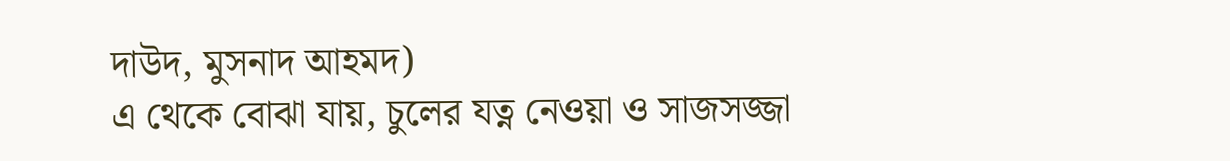দাউদ, মুসনাদ আহমদ)
এ থেকে বোঝা যায়, চুলের যত্ন নেওয়া ও সাজসজ্জা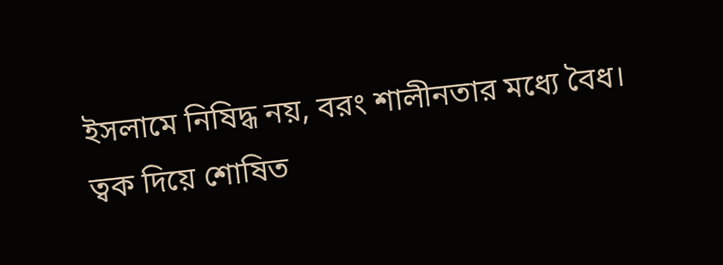ইসলামে নিষিদ্ধ নয়, বরং শালীনতার মধ্যে বৈধ।
ত্বক দিয়ে শোষিত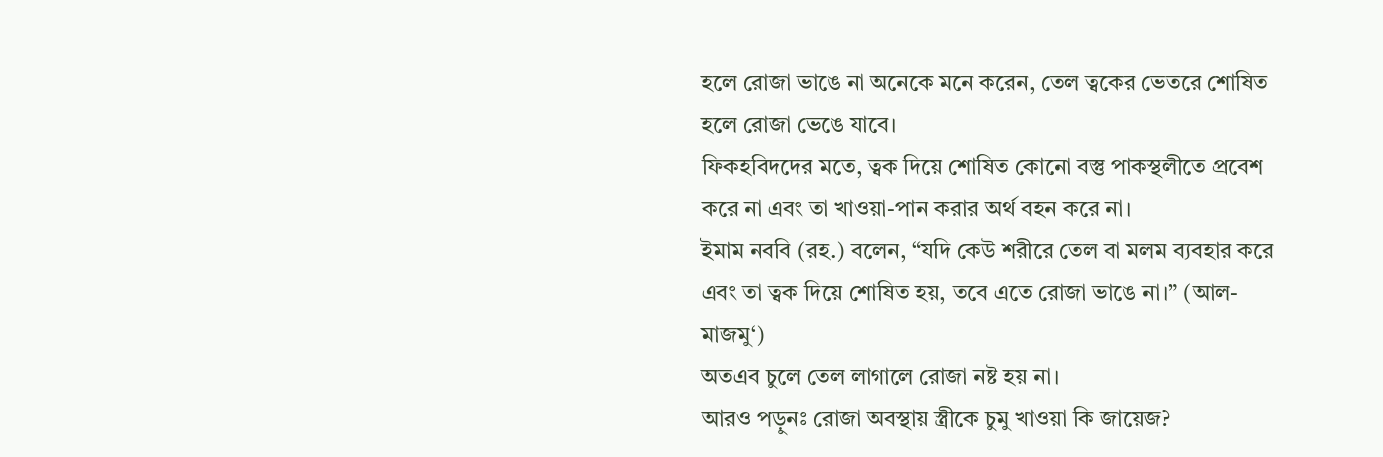হলে রোজা ভাঙে না অনেকে মনে করেন, তেল ত্বকের ভেতরে শোষিত হলে রোজা ভেঙে যাবে।
ফিকহবিদদের মতে, ত্বক দিয়ে শোষিত কোনো বস্তু পাকস্থলীতে প্রবেশ করে না এবং তা খাওয়া-পান করার অর্থ বহন করে না।
ইমাম নববি (রহ.) বলেন, “যদি কেউ শরীরে তেল বা মলম ব্যবহার করে এবং তা ত্বক দিয়ে শোষিত হয়, তবে এতে রোজা ভাঙে না।” (আল-মাজমু‘)
অতএব চুলে তেল লাগালে রোজা নষ্ট হয় না।
আরও পড়ুনঃ রোজা অবস্থায় স্ত্রীকে চুমু খাওয়া কি জায়েজ?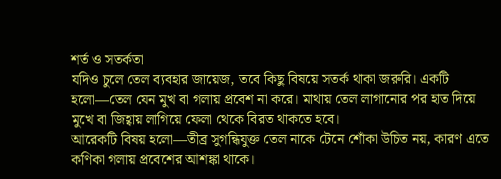শর্ত ও সতর্কতা
যদিও চুলে তেল ব্যবহার জায়েজ, তবে কিছু বিষয়ে সতর্ক থাকা জরুরি। একটি হলো—তেল যেন মুখ বা গলায় প্রবেশ না করে। মাথায় তেল লাগানোর পর হাত দিয়ে মুখে বা জিহ্বায় লাগিয়ে ফেলা থেকে বিরত থাকতে হবে।
আরেকটি বিষয় হলো—তীব্র সুগন্ধিযুক্ত তেল নাকে টেনে শোঁকা উচিত নয়, কারণ এতে কণিকা গলায় প্রবেশের আশঙ্কা থাকে।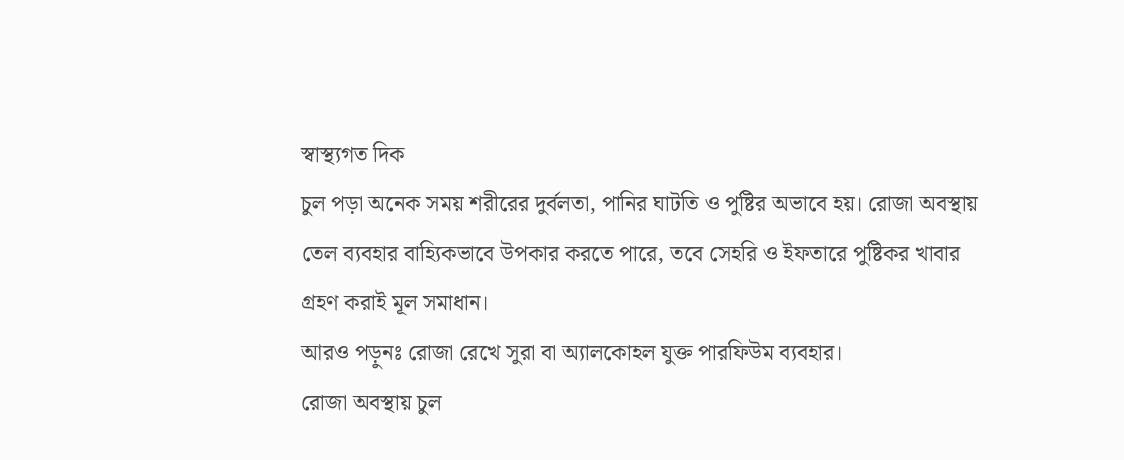স্বাস্থ্যগত দিক
চুল পড়া অনেক সময় শরীরের দুর্বলতা, পানির ঘাটতি ও পুষ্টির অভাবে হয়। রোজা অবস্থায় তেল ব্যবহার বাহ্যিকভাবে উপকার করতে পারে, তবে সেহরি ও ইফতারে পুষ্টিকর খাবার গ্রহণ করাই মূল সমাধান।
আরও পড়ুনঃ রোজা রেখে সুরা বা অ্যালকোহল যুক্ত পারফিউম ব্যবহার।
রোজা অবস্থায় চুল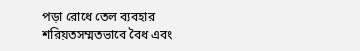পড়া রোধে তেল ব্যবহার শরিয়তসম্মতভাবে বৈধ এবং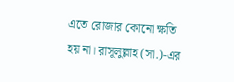এতে রোজার কোনো ক্ষতি হয় না। রাসূলুল্লাহ (সা.)-এর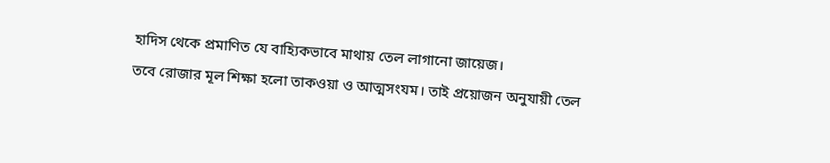হাদিস থেকে প্রমাণিত যে বাহ্যিকভাবে মাথায় তেল লাগানো জায়েজ।
তবে রোজার মূল শিক্ষা হলো তাকওয়া ও আত্মসংযম। তাই প্রয়োজন অনুযায়ী তেল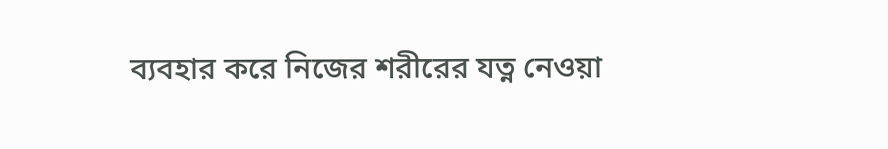ব্যবহার করে নিজের শরীরের যত্ন নেওয়া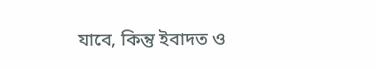যাবে, কিন্তু ইবাদত ও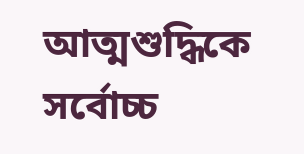আত্মশুদ্ধিকে সর্বোচ্চ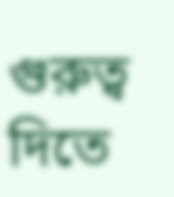গুরুত্ব দিতে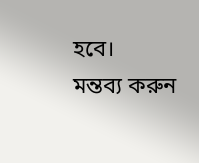হবে।
মন্তব্য করুন